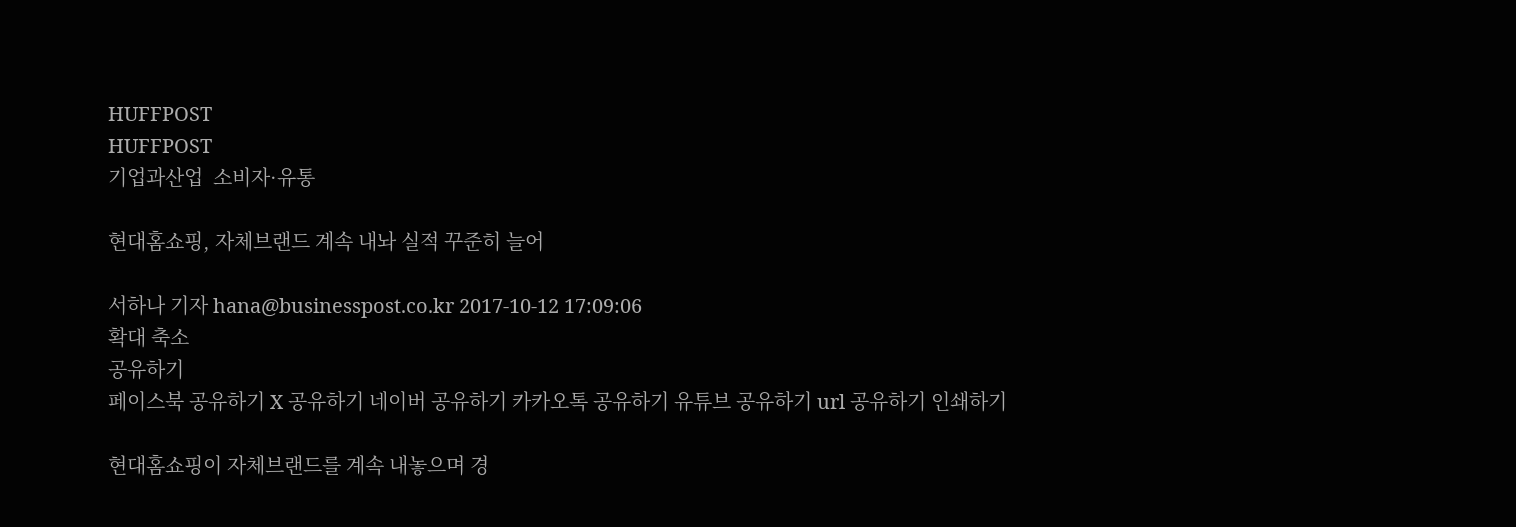HUFFPOST
HUFFPOST
기업과산업  소비자·유통

현대홈쇼핑, 자체브랜드 계속 내놔 실적 꾸준히 늘어

서하나 기자 hana@businesspost.co.kr 2017-10-12 17:09:06
확대 축소
공유하기
페이스북 공유하기 X 공유하기 네이버 공유하기 카카오톡 공유하기 유튜브 공유하기 url 공유하기 인쇄하기

현대홈쇼핑이 자체브랜드를 계속 내놓으며 경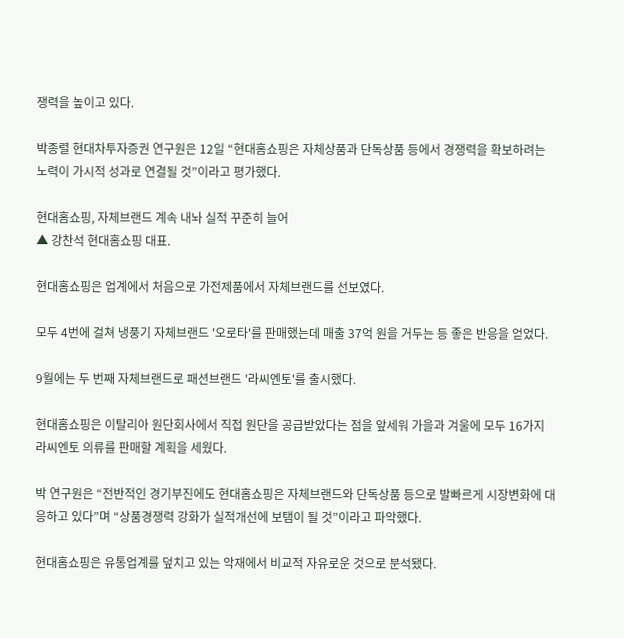쟁력을 높이고 있다.

박종렬 현대차투자증권 연구원은 12일 “현대홈쇼핑은 자체상품과 단독상품 등에서 경쟁력을 확보하려는 노력이 가시적 성과로 연결될 것”이라고 평가했다.

현대홈쇼핑, 자체브랜드 계속 내놔 실적 꾸준히 늘어
▲ 강찬석 현대홈쇼핑 대표.

현대홈쇼핑은 업계에서 처음으로 가전제품에서 자체브랜드를 선보였다.

모두 4번에 걸쳐 냉풍기 자체브랜드 '오로타'를 판매했는데 매출 37억 원을 거두는 등 좋은 반응을 얻었다.

9월에는 두 번째 자체브랜드로 패션브랜드 '라씨엔토'를 출시했다.

현대홈쇼핑은 이탈리아 원단회사에서 직접 원단을 공급받았다는 점을 앞세워 가을과 겨울에 모두 16가지 라씨엔토 의류를 판매할 계획을 세웠다.

박 연구원은 “전반적인 경기부진에도 현대홈쇼핑은 자체브랜드와 단독상품 등으로 발빠르게 시장변화에 대응하고 있다”며 “상품경쟁력 강화가 실적개선에 보탬이 될 것”이라고 파악했다.

현대홈쇼핑은 유통업계를 덮치고 있는 악재에서 비교적 자유로운 것으로 분석됐다.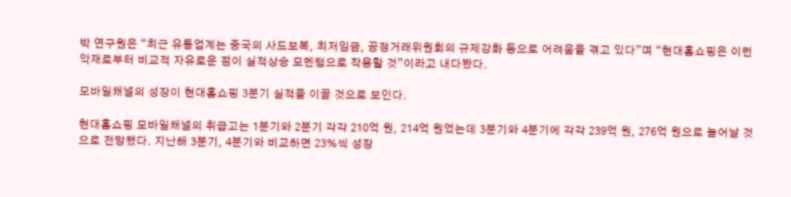박 연구원은 “최근 유통업계는 중국의 사드보복, 최저임금, 공정거래위원회의 규제강화 등으로 어려움을 겪고 있다”며 “현대홈쇼핑은 이런 악재로부터 비교적 자유로운 점이 실적상승 모멘텀으로 작용할 것”이라고 내다봤다.

모바일채널의 성장이 현대홈쇼핑 3분기 실적을 이끌 것으로 보인다.

현대홈쇼핑 모바일채널의 취급고는 1분기와 2분기 각각 210억 원, 214억 원었는데 3분기와 4분기에 각각 239억 원, 276억 원으로 늘어날 것으로 전망됐다. 지난해 3분기, 4분기와 비교하면 23%씩 성장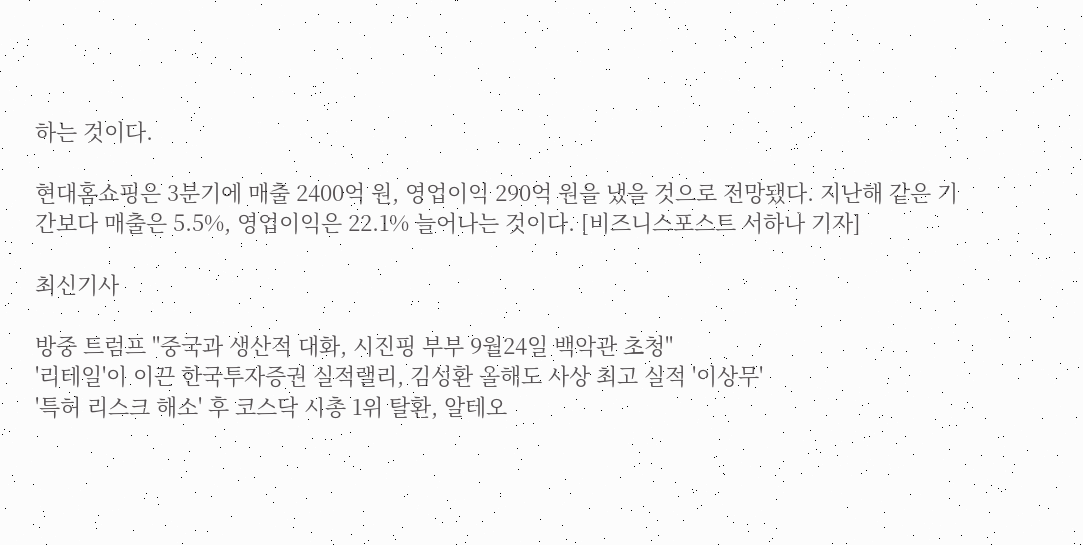하는 것이다.

현대홈쇼핑은 3분기에 매출 2400억 원, 영업이익 290억 원을 냈을 것으로 전망됐다. 지난해 같은 기간보다 매출은 5.5%, 영업이익은 22.1% 늘어나는 것이다. [비즈니스포스트 서하나 기자]

최신기사

방중 트럼프 "중국과 생산적 대화, 시진핑 부부 9월24일 백악관 초청"
'리테일'이 이끈 한국투자증권 실적랠리, 김성환 올해도 사상 최고 실적 '이상무'
'특허 리스크 해소' 후 코스닥 시총 1위 탈환, 알테오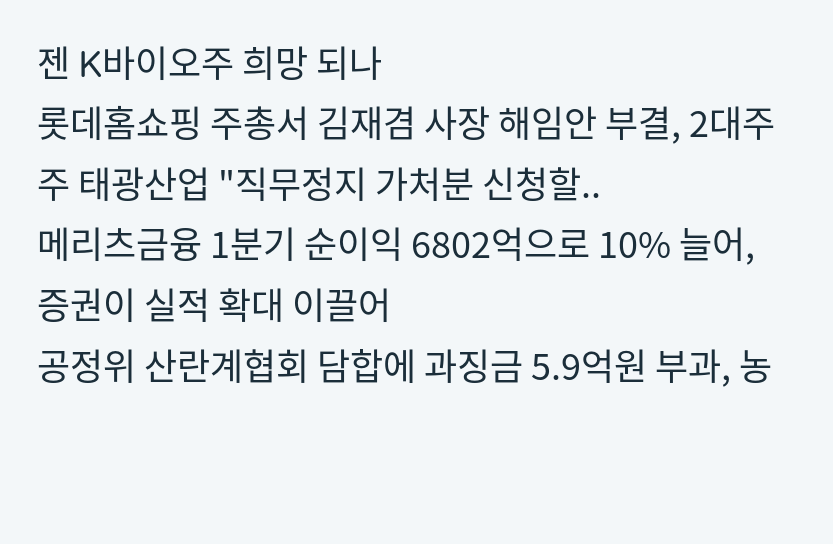젠 K바이오주 희망 되나
롯데홈쇼핑 주총서 김재겸 사장 해임안 부결, 2대주주 태광산업 "직무정지 가처분 신청할..
메리츠금융 1분기 순이익 6802억으로 10% 늘어, 증권이 실적 확대 이끌어
공정위 산란계협회 담합에 과징금 5.9억원 부과, 농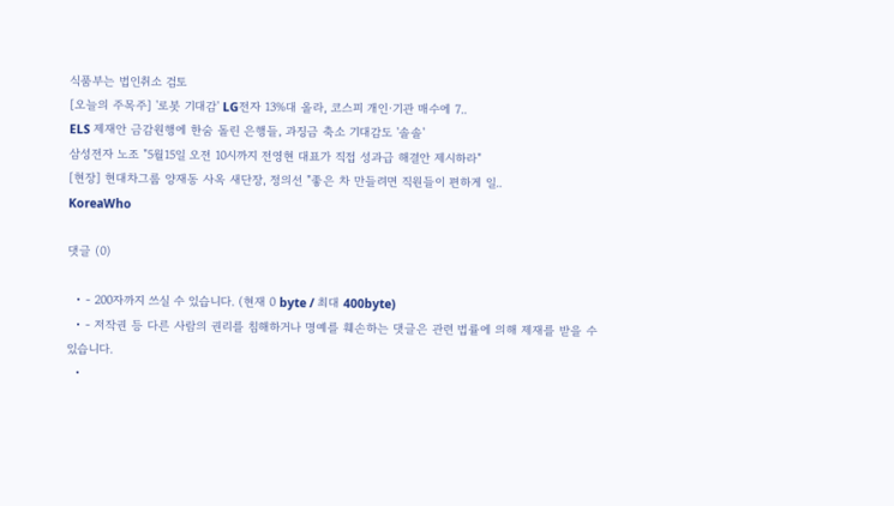식품부는 법인취소 검토
[오늘의 주목주] '로봇 기대감' LG전자 13%대 올라, 코스피 개인·기관 매수에 7..
ELS 제재안 금감원행에 한숨 돌린 은행들, 과징금 축소 기대감도 '솔솔'
삼성전자 노조 "5월15일 오전 10시까지 전영현 대표가 직접 성과급 해결안 제시하라"
[현장] 현대차그룹 양재동 사옥 새단장, 정의선 "좋은 차 만들려면 직원들이 편하게 일..
KoreaWho

댓글 (0)

  • - 200자까지 쓰실 수 있습니다. (현재 0 byte / 최대 400byte)
  • - 저작권 등 다른 사람의 권리를 침해하거나 명예를 훼손하는 댓글은 관련 법률에 의해 제재를 받을 수 있습니다.
  •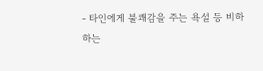- 타인에게 불쾌감을 주는 욕설 등 비하하는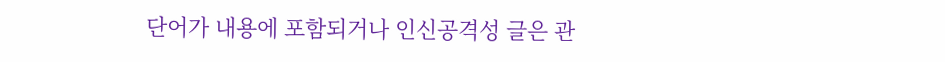단어가 내용에 포함되거나 인신공격성 글은 관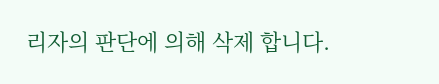리자의 판단에 의해 삭제 합니다.